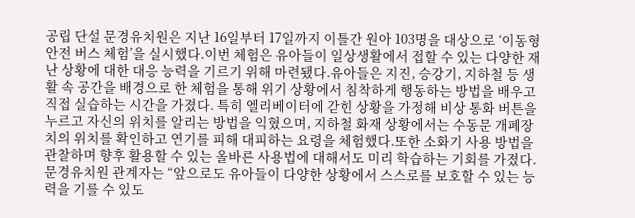공립 단설 문경유치원은 지난 16일부터 17일까지 이틀간 원아 103명을 대상으로 ‘이동형 안전 버스 체험’을 실시했다.이번 체험은 유아들이 일상생활에서 접할 수 있는 다양한 재난 상황에 대한 대응 능력을 기르기 위해 마련됐다.유아들은 지진, 승강기, 지하철 등 생활 속 공간을 배경으로 한 체험을 통해 위기 상황에서 침착하게 행동하는 방법을 배우고 직접 실습하는 시간을 가졌다. 특히 엘리베이터에 갇힌 상황을 가정해 비상 통화 버튼을 누르고 자신의 위치를 알리는 방법을 익혔으며, 지하철 화재 상황에서는 수동문 개폐장치의 위치를 확인하고 연기를 피해 대피하는 요령을 체험했다.또한 소화기 사용 방법을 관찰하며 향후 활용할 수 있는 올바른 사용법에 대해서도 미리 학습하는 기회를 가졌다.문경유치원 관계자는 “앞으로도 유아들이 다양한 상황에서 스스로를 보호할 수 있는 능력을 기를 수 있도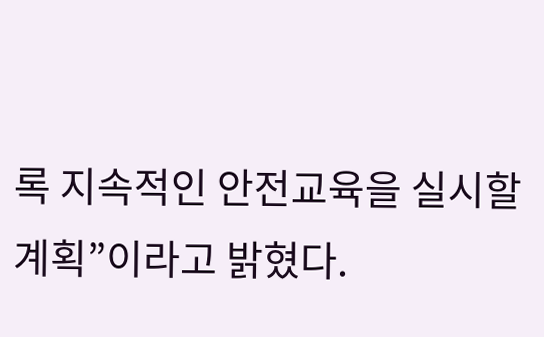록 지속적인 안전교육을 실시할 계획”이라고 밝혔다.